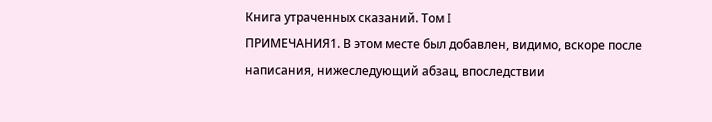Книга утраченных сказаний. Том I
ПРИМЕЧАНИЯ1. В этом месте был добавлен, видимо, вскоре после написания, нижеследующий абзац, впоследствии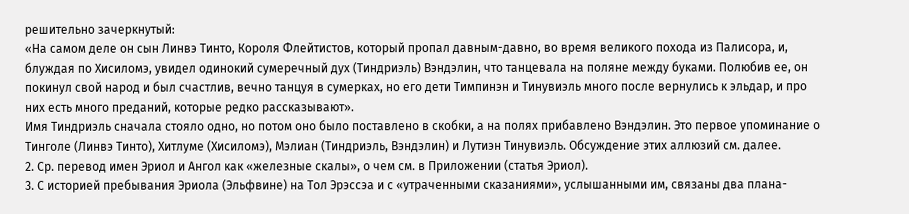решительно зачеркнутый:
«На самом деле он сын Линвэ Тинто, Короля Флейтистов, который пропал давным-давно, во время великого похода из Палисора, и, блуждая по Хисиломэ, увидел одинокий сумеречный дух (Тиндриэль) Вэндэлин, что танцевала на поляне между буками. Полюбив ее, он покинул свой народ и был счастлив, вечно танцуя в сумерках, но его дети Тимпинэн и Тинувиэль много после вернулись к эльдар, и про них есть много преданий, которые редко рассказывают».
Имя Тиндриэль сначала стояло одно, но потом оно было поставлено в скобки, а на полях прибавлено Вэндэлин. Это первое упоминание о Тинголе (Линвэ Тинто), Хитлуме (Хисиломэ), Мэлиан (Тиндриэль, Вэндэлин) и Лутиэн Тинувиэль. Обсуждение этих аллюзий см. далее.
2. Ср. перевод имен Эриол и Ангол как «железные скалы», о чем см. в Приложении (статья Эриол).
3. С историей пребывания Эриола (Эльфвине) на Тол Эрэссэа и с «утраченными сказаниями», услышанными им, связаны два плана-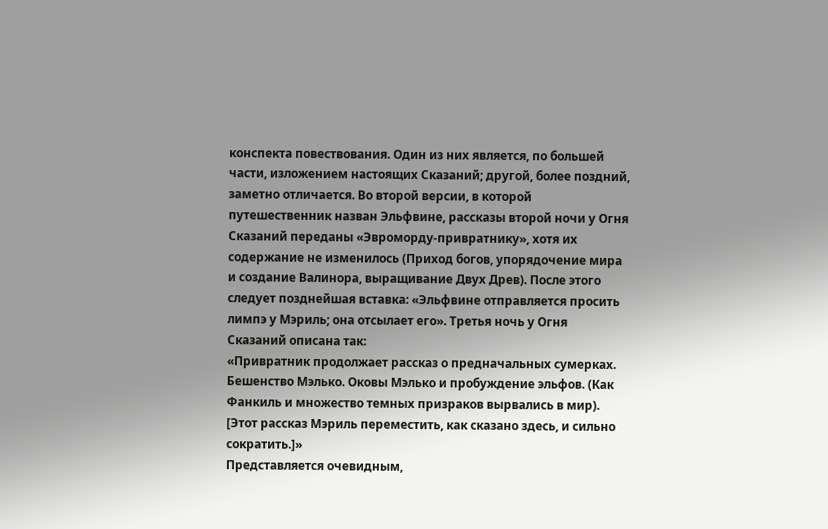конспекта повествования. Один из них является, по большей части, изложением настоящих Сказаний; другой, более поздний, заметно отличается. Во второй версии, в которой путешественник назван Эльфвине, рассказы второй ночи у Огня Сказаний переданы «Эвроморду-привратнику», хотя их содержание не изменилось (Приход богов, упорядочение мира и создание Валинора, выращивание Двух Древ). После этого следует позднейшая вставка: «Эльфвине отправляется просить лимпэ у Мэриль; она отсылает его». Третья ночь у Огня Сказаний описана так:
«Привратник продолжает рассказ о предначальных сумерках. Бешенство Мэлько. Оковы Мэлько и пробуждение эльфов. (Как Фанкиль и множество темных призраков вырвались в мир). [Этот рассказ Мэриль переместить, как сказано здесь, и сильно сократить.]»
Представляется очевидным,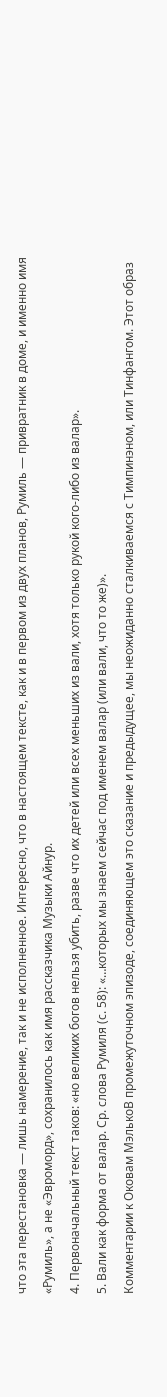что эта перестановка — лишь намерение, так и не исполненное. Интересно, что в настоящем тексте, как и в первом из двух планов, Румиль — привратник в доме, и именно имя «Румиль», а не «Эвроморд», сохранилось как имя рассказчика Музыки Айнур.
4. Первоначальный текст таков: «но великих богов нельзя убить, разве что их детей или всех меньших из вали, хотя только рукой кого-либо из валар».
5. Вали как форма от валар. Ср. слова Румиля (с. 58): «…которых мы знаем сейчас под именем валар (или вали, что то же)».
Комментарии к Оковам МэлькоВ промежуточном эпизоде, соединяющем это сказание и предыдущее, мы неожиданно сталкиваемся с Тимпинэном, или Тинфангом. Этот образ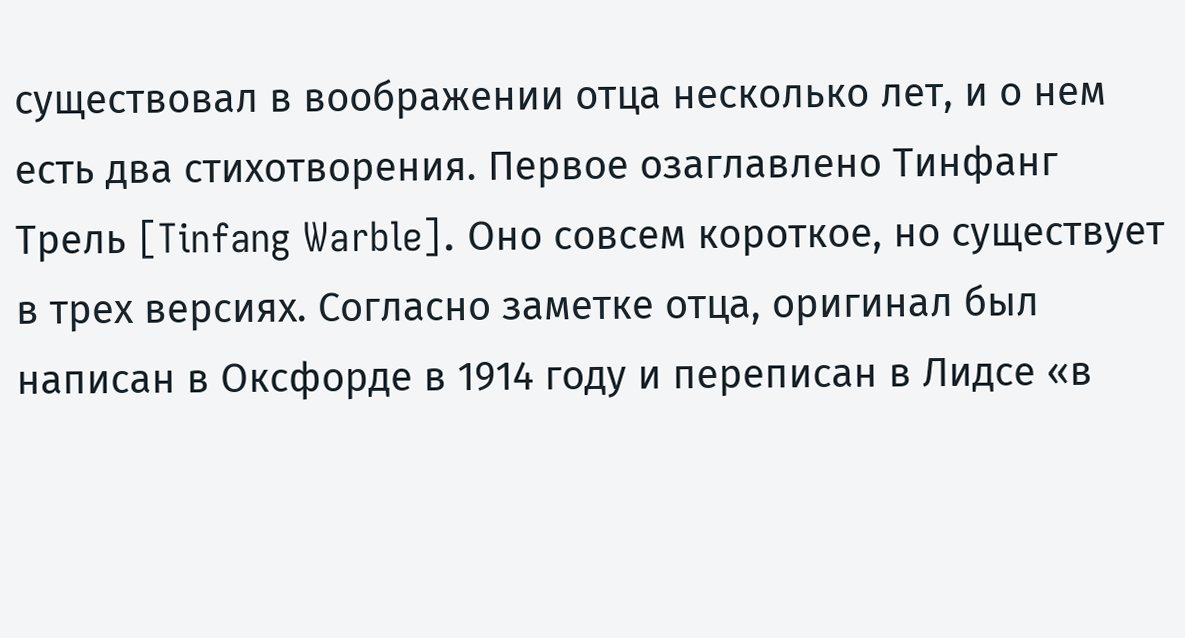существовал в воображении отца несколько лет, и о нем есть два стихотворения. Первое озаглавлено Тинфанг Трель [Tinfang Warble]. Оно совсем короткое, но существует в трех версиях. Согласно заметке отца, оригинал был написан в Оксфорде в 1914 году и переписан в Лидсе «в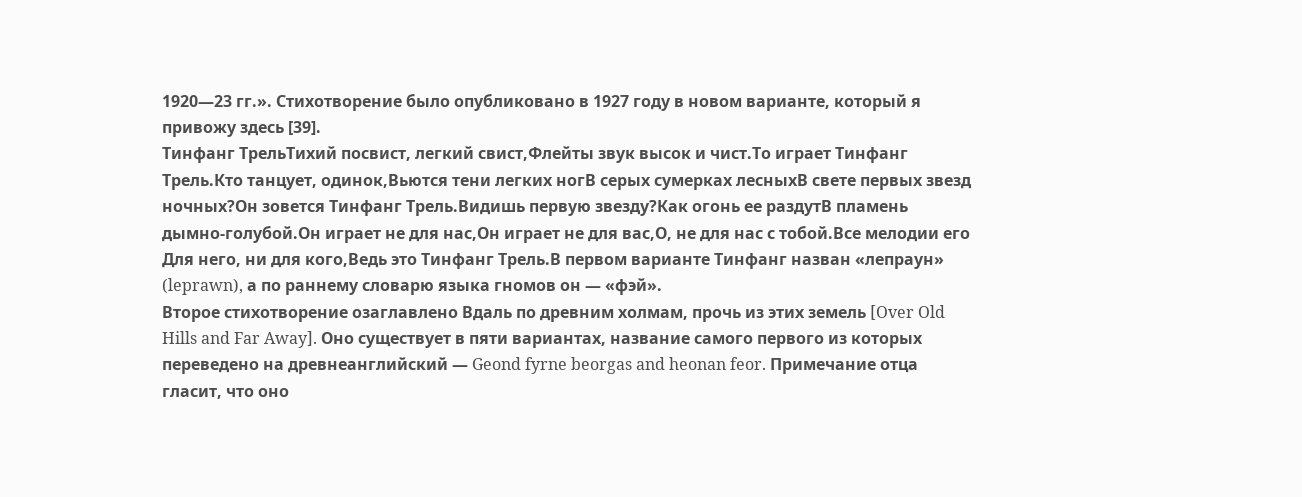1920—23 гг.». Стихотворение было опубликовано в 1927 году в новом варианте, который я привожу здесь [39].
Тинфанг ТрельТихий посвист, легкий свист,Флейты звук высок и чист.То играет Тинфанг Трель.Кто танцует, одинок,Вьются тени легких ногВ серых сумерках лесныхВ свете первых звезд ночных?Он зовется Тинфанг Трель.Видишь первую звезду?Как огонь ее раздутВ пламень дымно-голубой.Он играет не для нас,Он играет не для вас,О, не для нас с тобой.Все мелодии его Для него, ни для кого,Ведь это Тинфанг Трель.В первом варианте Тинфанг назван «лепраун» (leprawn), а по раннему словарю языка гномов он — «фэй».
Второе стихотворение озаглавлено Вдаль по древним холмам, прочь из этих земель [Over Old Hills and Far Away]. Оно существует в пяти вариантах, название самого первого из которых переведено на древнеанглийский — Geond fyrne beorgas and heonan feor. Примечание отца гласит, что оно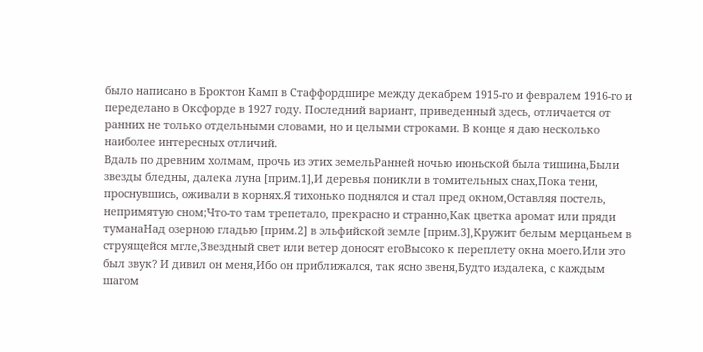было написано в Броктон Камп в Стаффордшире между декабрем 1915-го и февралем 1916-го и переделано в Оксфорде в 1927 году. Последний вариант, приведенный здесь, отличается от ранних не только отдельными словами, но и целыми строками. В конце я даю несколько наиболее интересных отличий.
Вдаль по древним холмам, прочь из этих земельРанней ночью июньской была тишина,Были звезды бледны, далека луна [прим.1],И деревья поникли в томительных снах,Пока тени, проснувшись, оживали в корнях.Я тихонько поднялся и стал пред окном,Оставляя постель, непримятую сном;Что-то там трепетало, прекрасно и странно,Как цветка аромат или пряди туманаНад озерною гладью [прим.2] в эльфийской земле [прим.3],Кружит белым мерцаньем в струящейся мгле,Звездный свет или ветер доносят егоВысоко к переплету окна моего.Или это был звук? И дивил он меня,Ибо он приближался, так ясно звеня,Будто издалека, с каждым шагом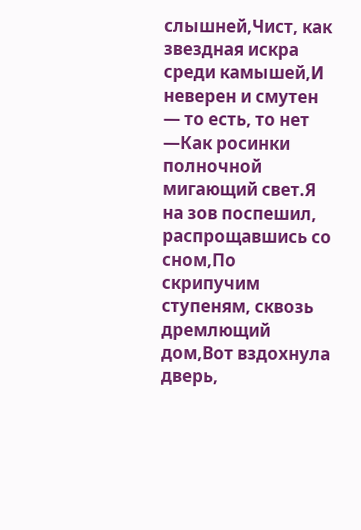слышней,Чист, как звездная искра среди камышей,И неверен и смутен — то есть, то нет —Как росинки полночной мигающий свет.Я на зов поспешил, распрощавшись со сном,По скрипучим ступеням, сквозь дремлющий дом,Вот вздохнула дверь,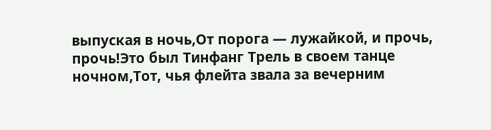выпуская в ночь,От порога — лужайкой, и прочь, прочь!Это был Тинфанг Трель в своем танце ночном,Тот, чья флейта звала за вечерним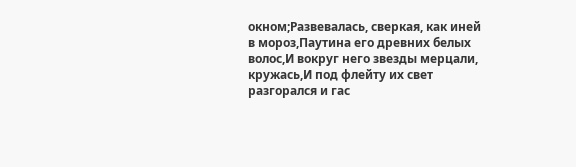окном;Развевалась, сверкая, как иней в мороз,Паутина его древних белых волос,И вокруг него звезды мерцали, кружась,И под флейту их свет разгорался и гас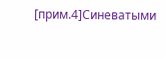[прим.4]Синеватыми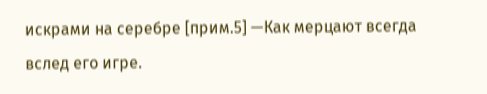искрами на серебре [прим.5] —Как мерцают всегда вслед его игре.